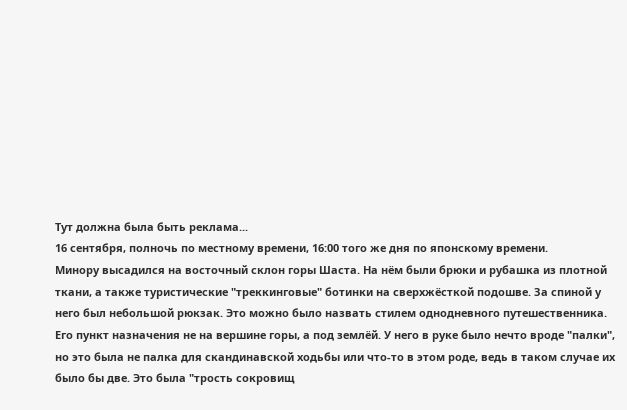Тут должна была быть реклама...
16 сентября, полночь по местному времени, 16:00 того же дня по японскому времени.
Минору высадился на восточный склон горы Шаста. На нём были брюки и рубашка из плотной ткани, а также туристические "треккинговые" ботинки на сверхжёсткой подошве. За спиной у него был небольшой рюкзак. Это можно было назвать стилем однодневного путешественника.
Его пункт назначения не на вершине горы, а под землёй. У него в руке было нечто вроде "палки", но это была не палка для скандинавской ходьбы или что-то в этом роде, ведь в таком случае их было бы две. Это была "трость сокровищ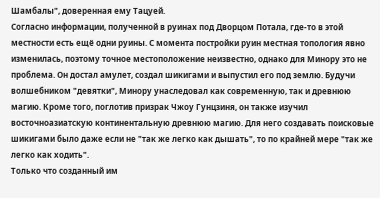Шамбалы", доверенная ему Тацуей.
Согласно информации, полученной в руинах под Дворцом Потала, где-то в этой местности есть ещё одни руины. С момента постройки руин местная топология явно изменилась, поэтому точное местоположение неизвестно, однако для Минору это не проблема. Он достал амулет, создал шикигами и выпустил его под землю. Будучи волшебником "девятки", Минору унаследовал как современную, так и древнюю магию. Кроме того, поглотив призрак Чжоу Гунцзиня, он также изучил восточноазиатскую континентальную древнюю магию. Для него создавать поисковые шикигами было даже если не "так же легко как дышать", то по крайней мере "так же легко как ходить".
Только что созданный им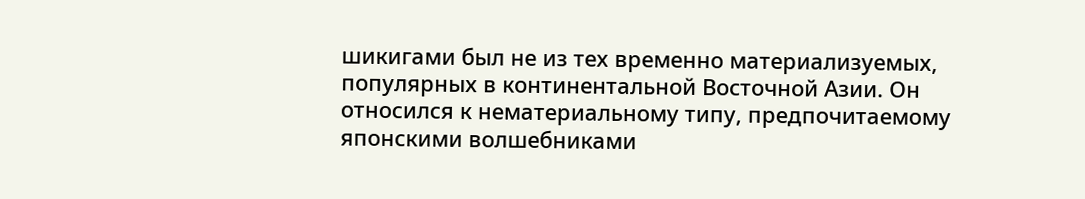шикигами был не из тех временно материализуемых, популярных в континентальной Восточной Азии. Он относился к нематериальному типу, предпочитаемому японскими волшебниками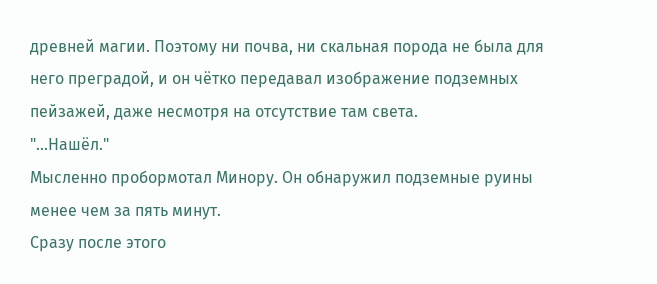древней магии. Поэтому ни почва, ни скальная порода не была для него преградой, и он чётко передавал изображение подземных пейзажей, даже несмотря на отсутствие там света.
"...Нашёл."
Мысленно пробормотал Минору. Он обнаружил подземные руины менее чем за пять минут.
Сразу после этого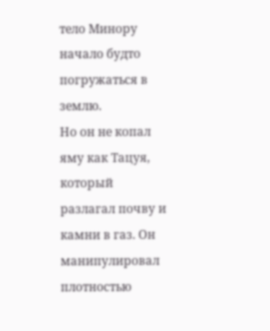тело Минору начало будто погружаться в землю.
Но он не копал яму как Тацуя, который разлагал почву и камни в газ. Он манипулировал плотностью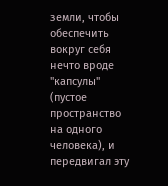земли, чтобы обеспечить вокруг себя нечто вроде "капсулы" (пустое пространство на одного человека), и передвигал эту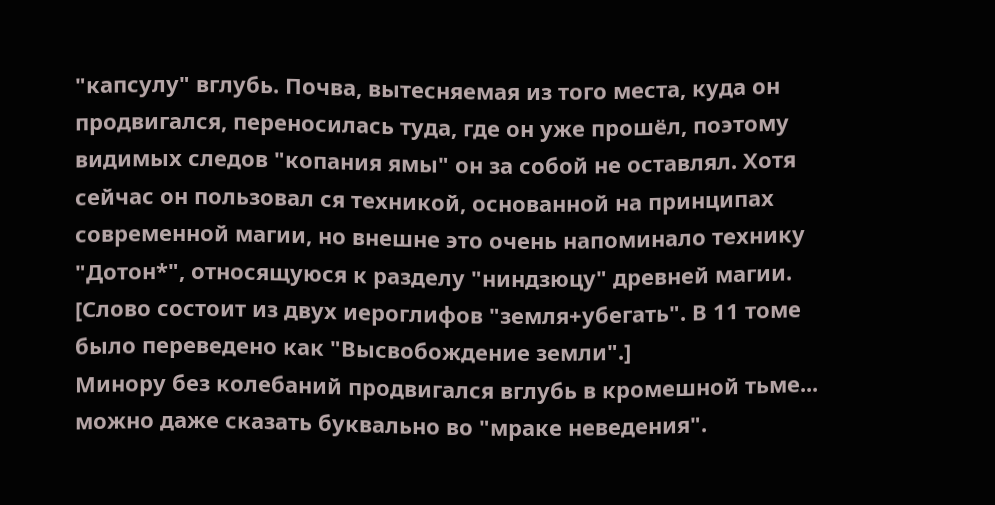"капсулу" вглубь. Почва, вытесняемая из того места, куда он продвигался, переносилась туда, где он уже прошёл, поэтому видимых следов "копания ямы" он за собой не оставлял. Хотя сейчас он пользовал ся техникой, основанной на принципах современной магии, но внешне это очень напоминало технику "Дотон*", относящуюся к разделу "ниндзюцу" древней магии.
[Слово состоит из двух иероглифов "земля+убегать". В 11 томе было переведено как "Высвобождение земли".]
Минору без колебаний продвигался вглубь в кромешной тьме... можно даже сказать буквально во "мраке неведения".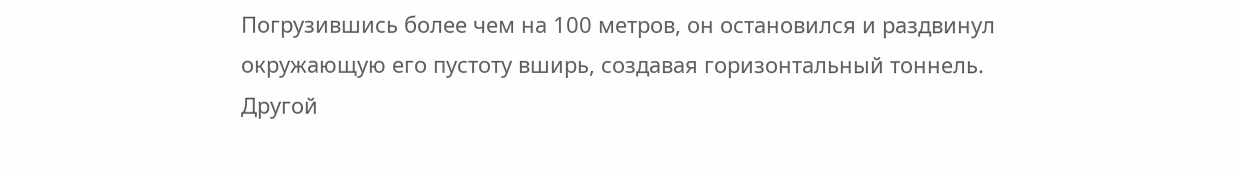Погрузившись более чем на 100 метров, он остановился и раздвинул окружающую его пустоту вширь, создавая горизонтальный тоннель. Другой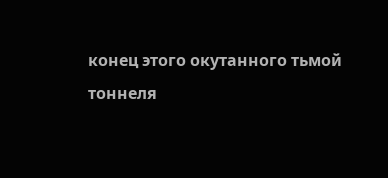конец этого окутанного тьмой тоннеля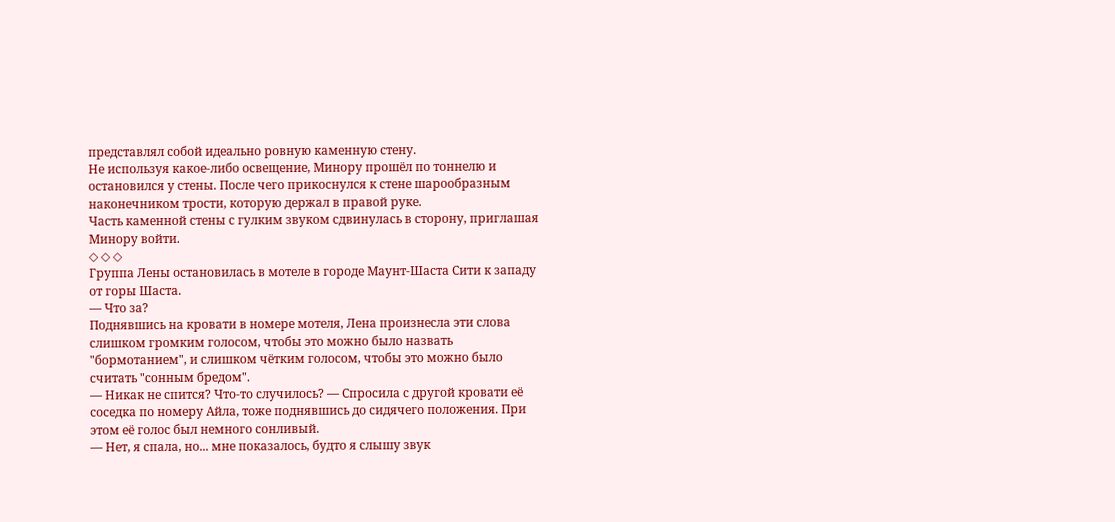представлял собой идеально ровную каменную стену.
Не используя какое-либо освещение, Минору прошёл по тоннелю и остановился у стены. После чего прикоснулся к стене шарообразным наконечником трости, которую держал в правой руке.
Часть каменной стены с гулким звуком сдвинулась в сторону, приглашая Минору войти.
◇ ◇ ◇
Группа Лены остановилась в мотеле в городе Маунт-Шаста Сити к западу от горы Шаста.
— Что за?
Поднявшись на кровати в номере мотеля, Лена произнесла эти слова слишком громким голосом, чтобы это можно было назвать "бормотанием", и слишком чётким голосом, чтобы это можно было считать "сонным бредом".
— Никак не спится? Что-то случилось? — Спросила с другой кровати её соседка по номеру Айла, тоже поднявшись до сидячего положения. При этом её голос был немного сонливый.
— Нет, я спала, но... мне показалось, будто я слышу звук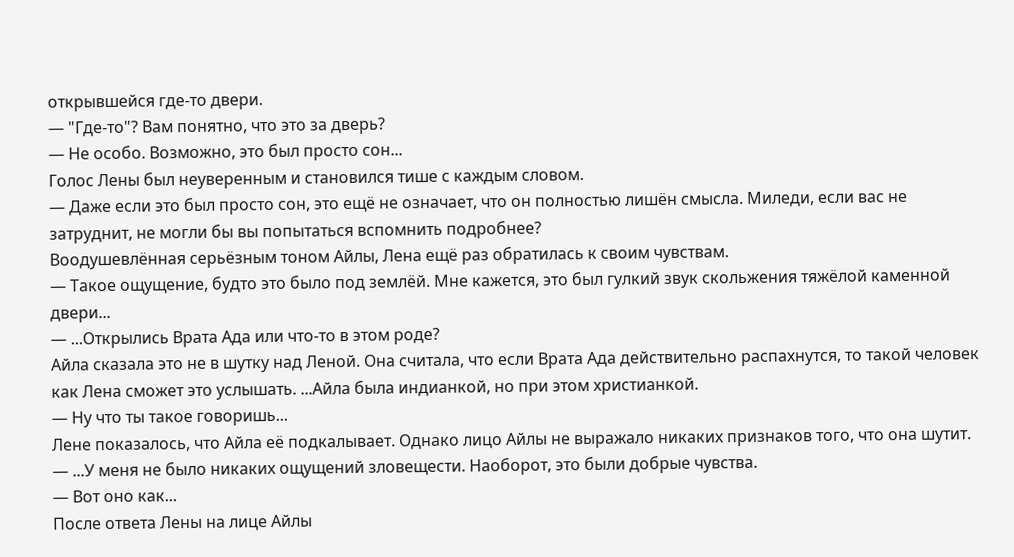открывшейся где-то двери.
— "Где-то"? Вам понятно, что это за дверь?
— Не особо. Возможно, это был просто сон...
Голос Лены был неуверенным и становился тише с каждым словом.
— Даже если это был просто сон, это ещё не означает, что он полностью лишён смысла. Миледи, если вас не затруднит, не могли бы вы попытаться вспомнить подробнее?
Воодушевлённая серьёзным тоном Айлы, Лена ещё раз обратилась к своим чувствам.
— Такое ощущение, будто это было под землёй. Мне кажется, это был гулкий звук скольжения тяжёлой каменной двери...
— ...Открылись Врата Ада или что-то в этом роде?
Айла сказала это не в шутку над Леной. Она считала, что если Врата Ада действительно распахнутся, то такой человек как Лена сможет это услышать. ...Айла была индианкой, но при этом христианкой.
— Ну что ты такое говоришь...
Лене показалось, что Айла её подкалывает. Однако лицо Айлы не выражало никаких признаков того, что она шутит.
— ...У меня не было никаких ощущений зловещести. Наоборот, это были добрые чувства.
— Вот оно как...
После ответа Лены на лице Айлы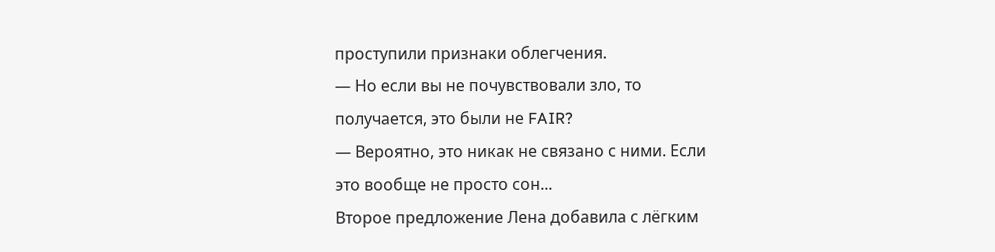проступили признаки облегчения.
— Но если вы не почувствовали зло, то получается, это были не FAIR?
— Вероятно, это никак не связано с ними. Если это вообще не просто сон...
Второе предложение Лена добавила с лёгким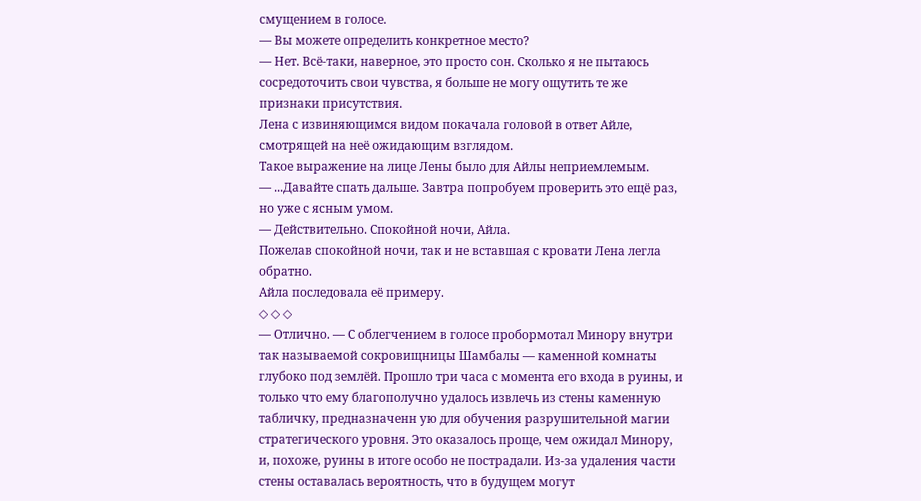смущением в голосе.
— Вы можете определить конкретное место?
— Нет. Всё-таки, наверное, это просто сон. Сколько я не пытаюсь сосредоточить свои чувства, я больше не могу ощутить те же признаки присутствия.
Лена с извиняющимся видом покачала головой в ответ Айле, смотрящей на неё ожидающим взглядом.
Такое выражение на лице Лены было для Айлы неприемлемым.
— ...Давайте спать дальше. Завтра попробуем проверить это ещё раз, но уже с ясным умом.
— Действительно. Спокойной ночи, Айла.
Пожелав спокойной ночи, так и не вставшая с кровати Лена легла обратно.
Айла последовала её примеру.
◇ ◇ ◇
— Отлично. — С облегчением в голосе пробормотал Минору внутри так называемой сокровищницы Шамбалы — каменной комнаты глубоко под землёй. Прошло три часа с момента его входа в руины, и только что ему благополучно удалось извлечь из стены каменную табличку, предназначенн ую для обучения разрушительной магии стратегического уровня. Это оказалось проще, чем ожидал Минору, и, похоже, руины в итоге особо не пострадали. Из-за удаления части стены оставалась вероятность, что в будущем могут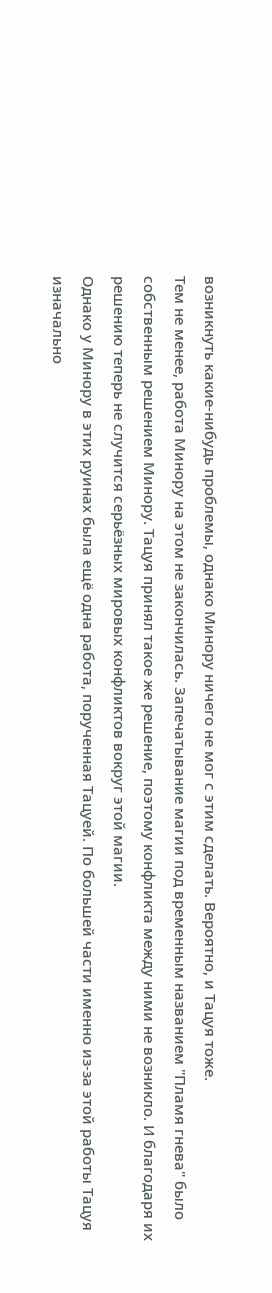возникнуть какие-нибудь проблемы, однако Минору ничего не мог с этим сделать. Вероятно, и Тацуя тоже.
Тем не менее, работа Минору на этом не закончилась. Запечатывание магии под временным названием "Пламя гнева" было собственным решением Минору. Тацуя принял такое же решение, поэтому конфликта между ними не возникло. И благодаря их решению теперь не случится серьёзных мировых конфликтов вокруг этой магии.
Однако у Минору в этих руинах была ещё одна работа, порученная Тацуей. По большей части именно из-за этой работы Тацуя изначально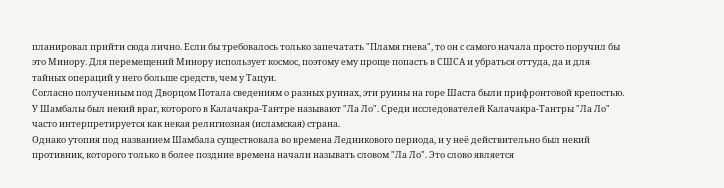планировал прийти сюда лично. Если бы требовалось только запечатать "Пламя гнева", то он с самого начала просто поручил бы это Минору. Для перемещений Минору использует космос, поэтому ему проще попасть в СШСА и убраться оттуда, да и для тайных операций у него больше средств, чем у Тацуи.
Согласно полученным под Дворцом Потала сведениям о разных руинах, эти руины на горе Шаста были прифронтовой крепостью. У Шамбалы был некий враг, которого в Калачакра-Тантре называют "Ла Ло". Среди исследователей Калачакра-Тантры "Ла Ло" часто интерпретируется как некая религиозная (исламская) страна.
Однако утопия под названием Шамбала существовала во времена Ледникового периода, и у неё действительно был некий противник, которого только в более поздние времена начали называть словом "Ла Ло". Это слово является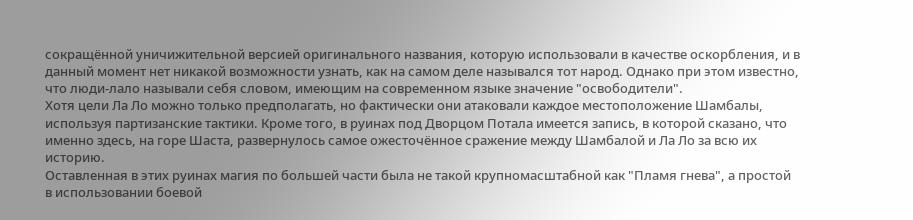сокращённой уничижительной версией оригинального названия, которую использовали в качестве оскорбления, и в данный момент нет никакой возможности узнать, как на самом деле назывался тот народ. Однако при этом известно, что люди-лало называли себя словом, имеющим на современном языке значение "освободители".
Хотя цели Ла Ло можно только предполагать, но фактически они атаковали каждое местоположение Шамбалы, используя партизанские тактики. Кроме того, в руинах под Дворцом Потала имеется запись, в которой сказано, что именно здесь, на горе Шаста, развернулось самое ожесточённое сражение между Шамбалой и Ла Ло за всю их историю.
Оставленная в этих руинах магия по большей части была не такой крупномасштабной как "Пламя гнева", а простой в использовании боевой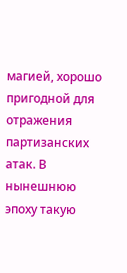магией, хорошо пригодной для отражения партизанских атак. В нынешнюю эпоху такую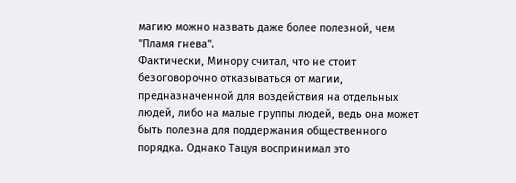магию можно назвать даже более полезной, чем "Пламя гнева".
Фактически, Минору считал, что не стоит безоговорочно отказываться от магии, предназначенной для воздействия на отдельных людей, либо на малые группы людей, ведь она может быть полезна для поддержания общественного порядка. Однако Тацуя воспринимал это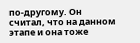по-другому. Он считал, что на данном этапе и она тоже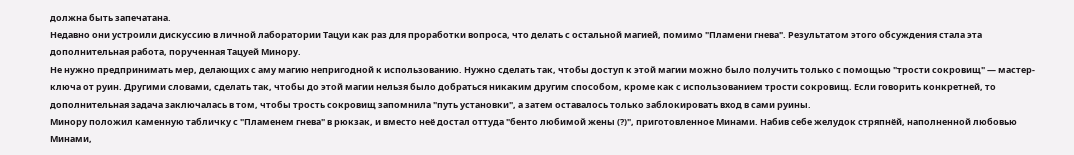должна быть запечатана.
Недавно они устроили дискуссию в личной лаборатории Тацуи как раз для проработки вопроса, что делать с остальной магией, помимо "Пламени гнева". Результатом этого обсуждения стала эта дополнительная работа, порученная Тацуей Минору.
Не нужно предпринимать мер, делающих с аму магию непригодной к использованию. Нужно сделать так, чтобы доступ к этой магии можно было получить только с помощью "трости сокровищ" — мастер-ключа от руин. Другими словами, сделать так, чтобы до этой магии нельзя было добраться никаким другим способом, кроме как с использованием трости сокровищ. Если говорить конкретней, то дополнительная задача заключалась в том, чтобы трость сокровищ запомнила "путь установки", а затем оставалось только заблокировать вход в сами руины.
Минору положил каменную табличку с "Пламенем гнева" в рюкзак, и вместо неё достал оттуда "бенто любимой жены (?)", приготовленное Минами. Набив себе желудок стряпнёй, наполненной любовью Минами,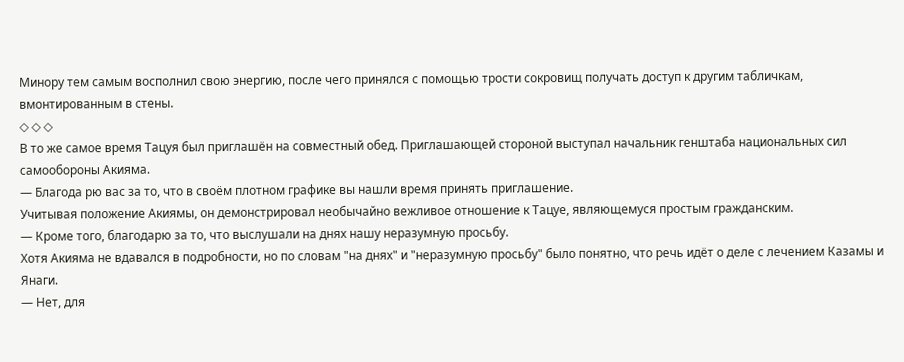Минору тем самым восполнил свою энергию, после чего принялся с помощью трости сокровищ получать доступ к другим табличкам, вмонтированным в стены.
◇ ◇ ◇
В то же самое время Тацуя был приглашён на совместный обед. Приглашающей стороной выступал начальник генштаба национальных сил самообороны Акияма.
— Благода рю вас за то, что в своём плотном графике вы нашли время принять приглашение.
Учитывая положение Акиямы, он демонстрировал необычайно вежливое отношение к Тацуе, являющемуся простым гражданским.
— Кроме того, благодарю за то, что выслушали на днях нашу неразумную просьбу.
Хотя Акияма не вдавался в подробности, но по словам "на днях" и "неразумную просьбу" было понятно, что речь идёт о деле с лечением Казамы и Янаги.
— Нет, для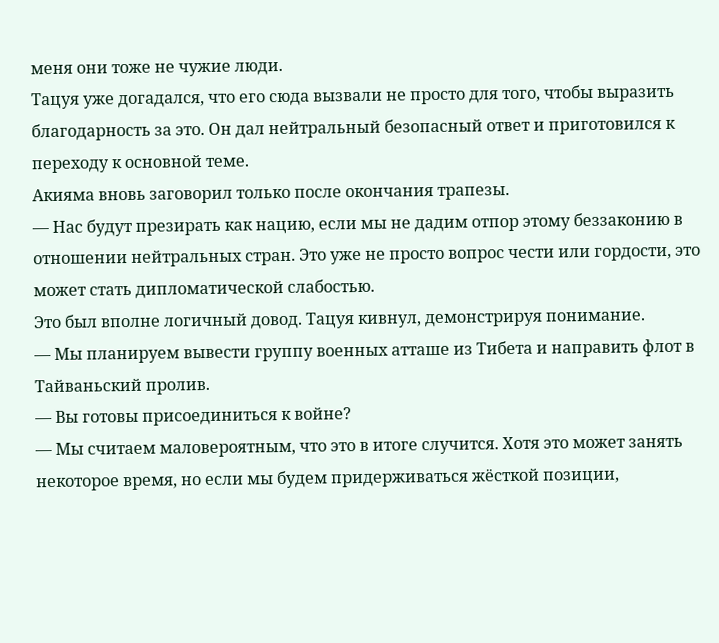меня они тоже не чужие люди.
Тацуя уже догадался, что его сюда вызвали не просто для того, чтобы выразить благодарность за это. Он дал нейтральный безопасный ответ и приготовился к переходу к основной теме.
Акияма вновь заговорил только после окончания трапезы.
— Нас будут презирать как нацию, если мы не дадим отпор этому беззаконию в отношении нейтральных стран. Это уже не просто вопрос чести или гордости, это может стать дипломатической слабостью.
Это был вполне логичный довод. Тацуя кивнул, демонстрируя понимание.
— Мы планируем вывести группу военных атташе из Тибета и направить флот в Тайваньский пролив.
— Вы готовы присоединиться к войне?
— Мы считаем маловероятным, что это в итоге случится. Хотя это может занять некоторое время, но если мы будем придерживаться жёсткой позиции,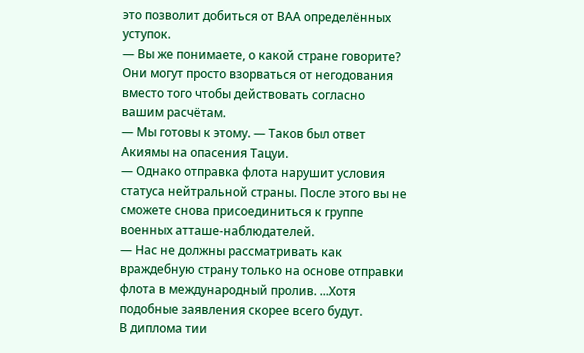это позволит добиться от ВАА определённых уступок.
— Вы же понимаете, о какой стране говорите? Они могут просто взорваться от негодования вместо того чтобы действовать согласно вашим расчётам.
— Мы готовы к этому. — Таков был ответ Акиямы на опасения Тацуи.
— Однако отправка флота нарушит условия статуса нейтральной страны. После этого вы не сможете снова присоединиться к группе военных атташе-наблюдателей.
— Нас не должны рассматривать как враждебную страну только на основе отправки флота в международный пролив. ...Хотя подобные заявления скорее всего будут.
В диплома тии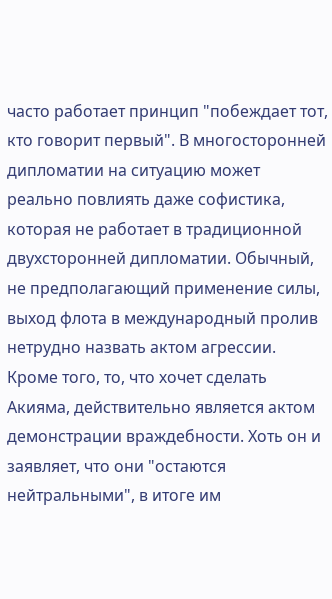часто работает принцип "побеждает тот, кто говорит первый". В многосторонней дипломатии на ситуацию может реально повлиять даже софистика, которая не работает в традиционной двухсторонней дипломатии. Обычный, не предполагающий применение силы, выход флота в международный пролив нетрудно назвать актом агрессии.
Кроме того, то, что хочет сделать Акияма, действительно является актом демонстрации враждебности. Хоть он и заявляет, что они "остаются нейтральными", в итоге им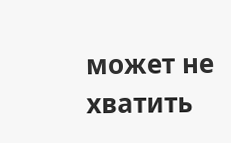может не хватить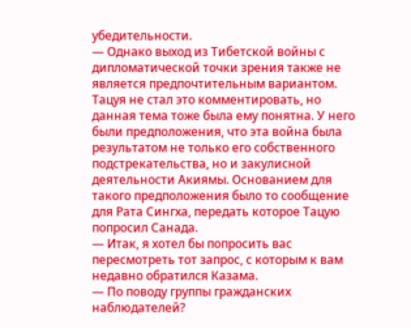убедительности.
— Однако выход из Тибетской войны с дипломатической точки зрения также не является предпочтительным вариантом.
Тацуя не стал это комментировать, но данная тема тоже была ему понятна. У него были предположения, что эта война была результатом не только его собственного подстрекательства, но и закулисной деятельности Акиямы. Основанием для такого предположения было то сообщение для Рата Сингха, передать которое Тацую попросил Санада.
— Итак, я хотел бы попросить вас пересмотреть тот запрос, с которым к вам недавно обратился Казама.
— По поводу группы гражданских наблюдателей?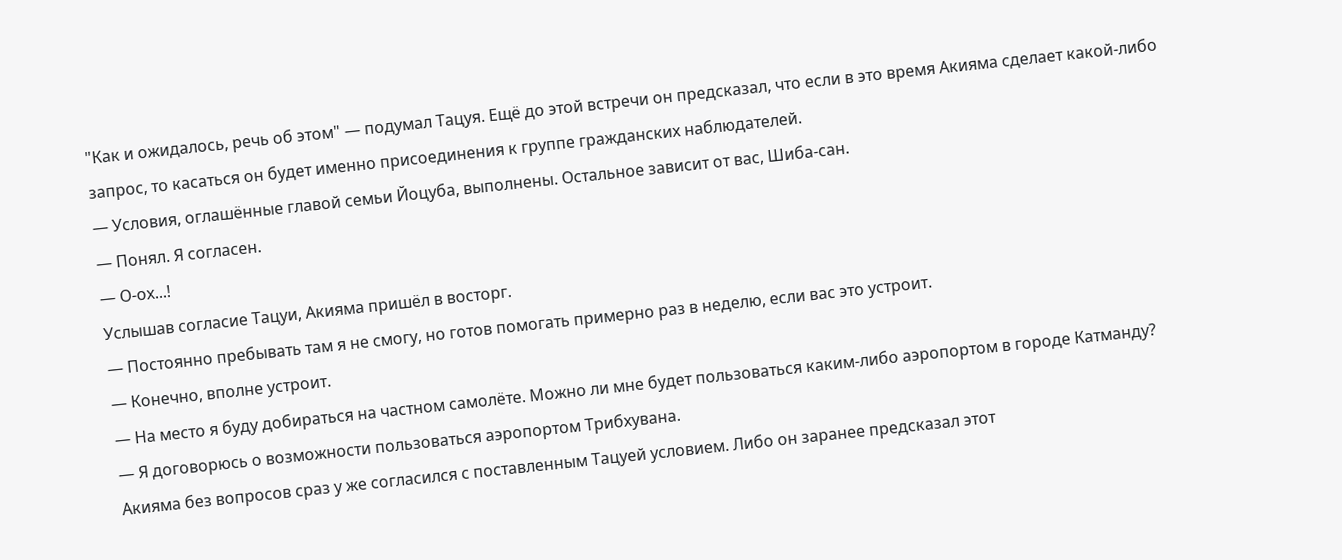"Как и ожидалось, речь об этом" — подумал Тацуя. Ещё до этой встречи он предсказал, что если в это время Акияма сделает какой-либо запрос, то касаться он будет именно присоединения к группе гражданских наблюдателей.
— Условия, оглашённые главой семьи Йоцуба, выполнены. Остальное зависит от вас, Шиба-сан.
— Понял. Я согласен.
— О-ох...!
Услышав согласие Тацуи, Акияма пришёл в восторг.
— Постоянно пребывать там я не смогу, но готов помогать примерно раз в неделю, если вас это устроит.
— Конечно, вполне устроит.
— На место я буду добираться на частном самолёте. Можно ли мне будет пользоваться каким-либо аэропортом в городе Катманду?
— Я договорюсь о возможности пользоваться аэропортом Трибхувана.
Акияма без вопросов сраз у же согласился с поставленным Тацуей условием. Либо он заранее предсказал этот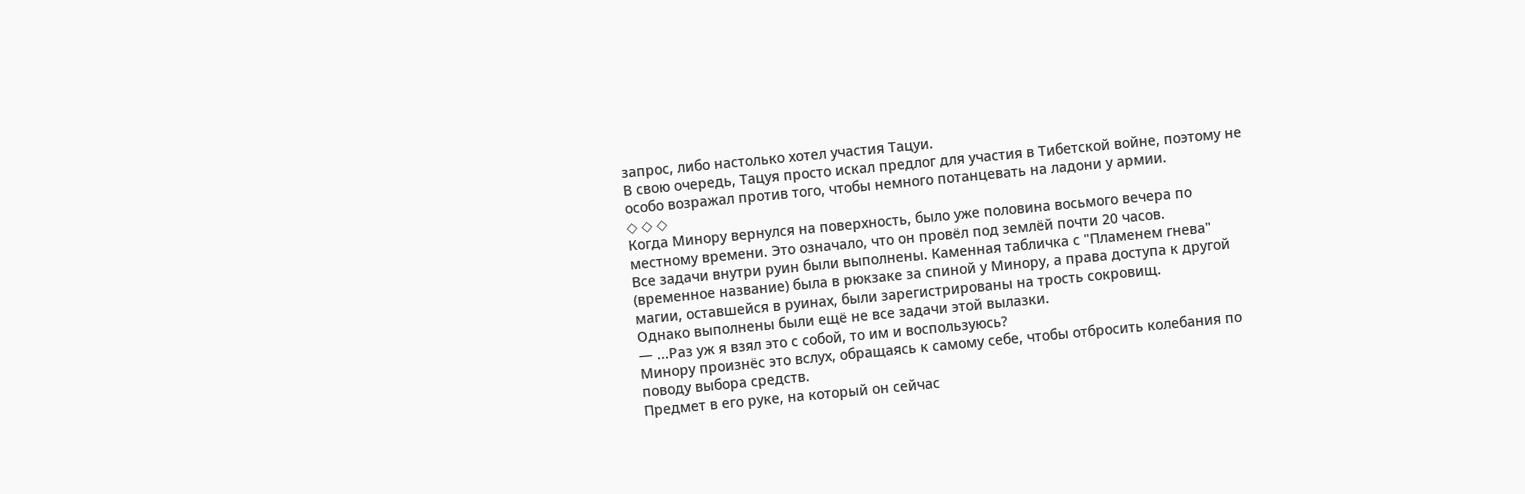запрос, либо настолько хотел участия Тацуи.
В свою очередь, Тацуя просто искал предлог для участия в Тибетской войне, поэтому не особо возражал против того, чтобы немного потанцевать на ладони у армии.
◇ ◇ ◇
Когда Минору вернулся на поверхность, было уже половина восьмого вечера по местному времени. Это означало, что он провёл под землёй почти 20 часов.
Все задачи внутри руин были выполнены. Каменная табличка с "Пламенем гнева" (временное название) была в рюкзаке за спиной у Минору, а права доступа к другой магии, оставшейся в руинах, были зарегистрированы на трость сокровищ.
Однако выполнены были ещё не все задачи этой вылазки.
— ...Раз уж я взял это с собой, то им и воспользуюсь?
Минору произнёс это вслух, обращаясь к самому себе, чтобы отбросить колебания по поводу выбора средств.
Предмет в его руке, на который он сейчас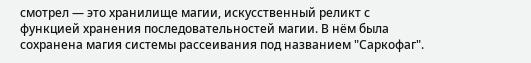смотрел — это хранилище магии, искусственный реликт с функцией хранения последовательностей магии. В нём была сохранена магия системы рассеивания под названием "Саркофаг".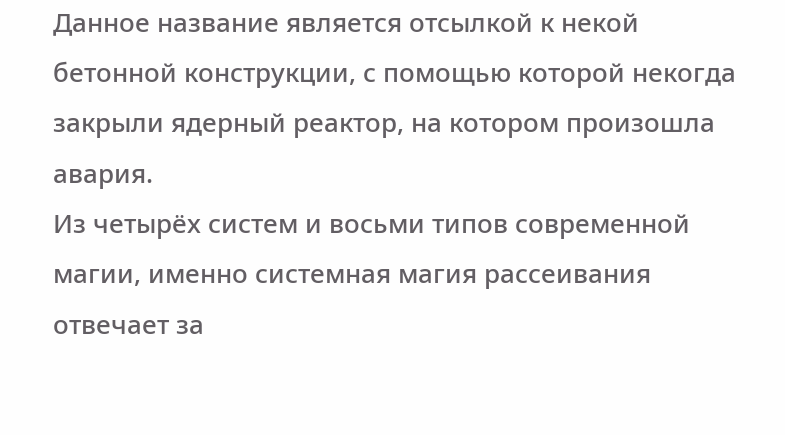Данное название является отсылкой к некой бетонной конструкции, с помощью которой некогда закрыли ядерный реактор, на котором произошла авария.
Из четырёх систем и восьми типов современной магии, именно системная магия рассеивания отвечает за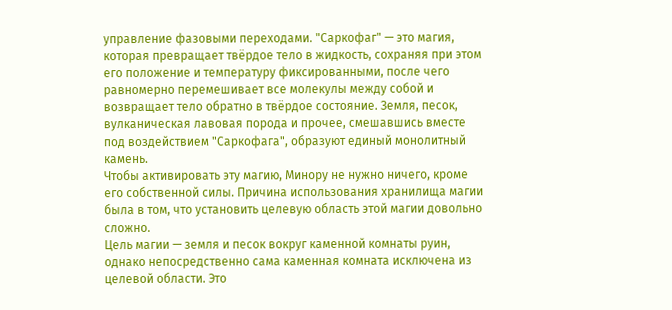управление фазовыми переходами. "Саркофаг" — это магия, которая превращает твёрдое тело в жидкость, сохраняя при этом его положение и температуру фиксированными, после чего равномерно перемешивает все молекулы между собой и возвращает тело обратно в твёрдое состояние. Земля, песок, вулканическая лавовая порода и прочее, смешавшись вместе под воздействием "Саркофага", образуют единый монолитный камень.
Чтобы активировать эту магию, Минору не нужно ничего, кроме его собственной силы. Причина использования хранилища магии была в том, что установить целевую область этой магии довольно сложно.
Цель магии — земля и песок вокруг каменной комнаты руин, однако непосредственно сама каменная комната исключена из целевой области. Это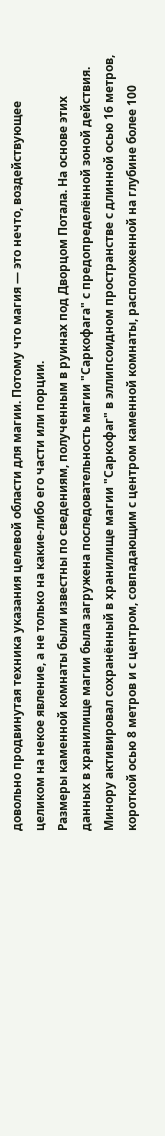довольно продвинутая техника указания целевой области для магии. Потому что магия — это нечто, воздействующее целиком на некое явление, а не только на какие-либо его части или порции.
Размеры каменной комнаты были известны по сведениям, полученным в руинах под Дворцом Потала. На основе этих данных в хранилище магии была загружена последовательность магии "Саркофага" с предопределённой зоной действия.
Минору активировал сохранённый в хранилище магии "Саркофаг" в эллипсоидном пространстве с длинной осью 16 метров, короткой осью 8 метров и с центром, совпадающим с центром каменной комнаты, расположенной на глубине более 100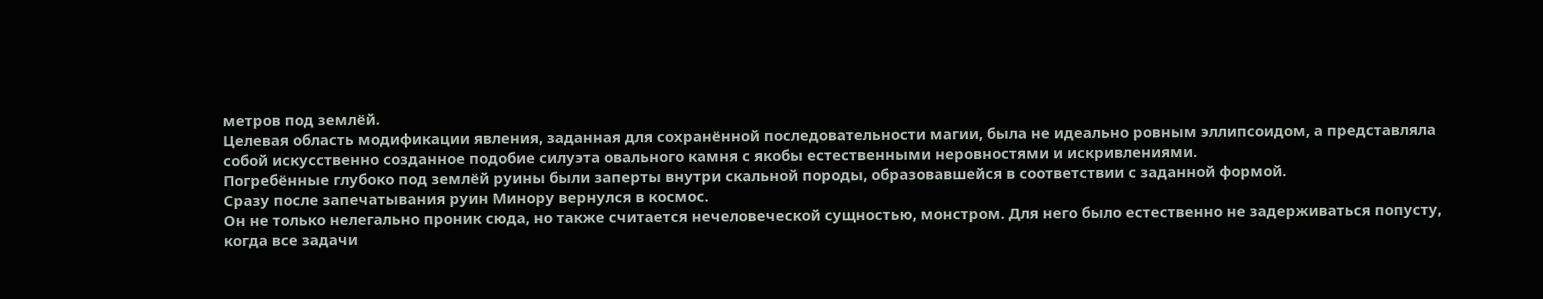метров под землёй.
Целевая область модификации явления, заданная для сохранённой последовательности магии, была не идеально ровным эллипсоидом, а представляла собой искусственно созданное подобие силуэта овального камня с якобы естественными неровностями и искривлениями.
Погребённые глубоко под землёй руины были заперты внутри скальной породы, образовавшейся в соответствии с заданной формой.
Сразу после запечатывания руин Минору вернулся в космос.
Он не только нелегально проник сюда, но также считается нечеловеческой сущностью, монстром. Для него было естественно не задерживаться попусту, когда все задачи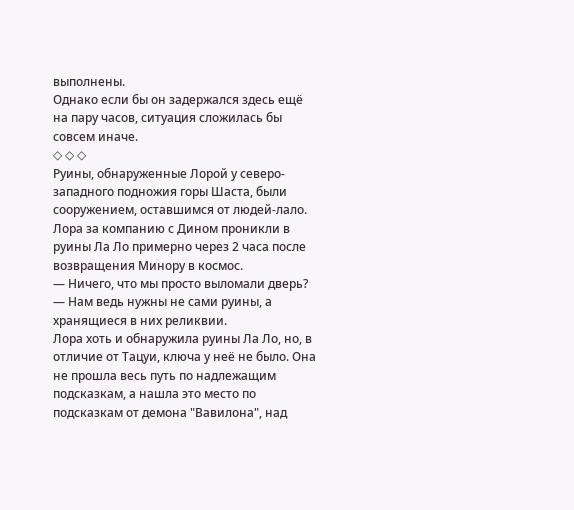выполнены.
Однако если бы он задержался здесь ещё на пару часов, ситуация сложилась бы совсем иначе.
◇ ◇ ◇
Руины, обнаруженные Лорой у северо-западного подножия горы Шаста, были сооружением, оставшимся от людей-лало.
Лора за компанию с Дином проникли в руины Ла Ло примерно через 2 часа после возвращения Минору в космос.
— Ничего, что мы просто выломали дверь?
— Нам ведь нужны не сами руины, а хранящиеся в них реликвии.
Лора хоть и обнаружила руины Ла Ло, но, в отличие от Тацуи, ключа у неё не было. Она не прошла весь путь по надлежащим подсказкам, а нашла это место по подсказкам от демона "Вавилона", над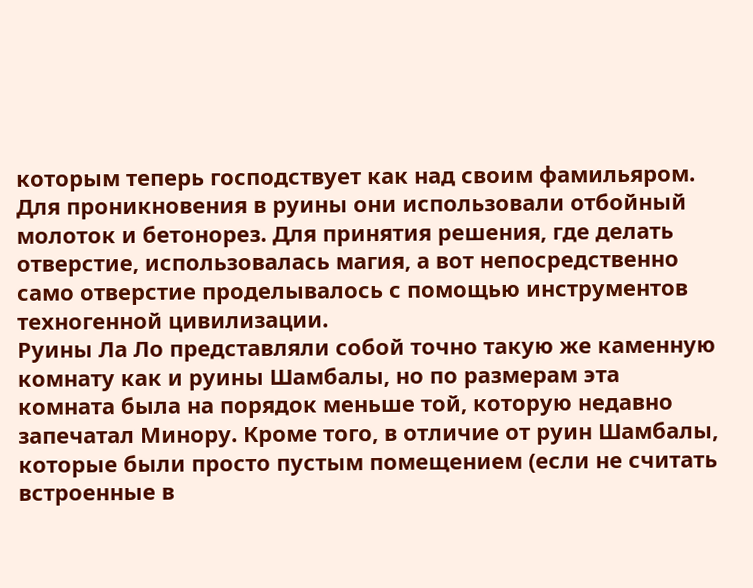которым теперь господствует как над своим фамильяром.
Для проникновения в руины они использовали отбойный молоток и бетонорез. Для принятия решения, где делать отверстие, использовалась магия, а вот непосредственно само отверстие проделывалось с помощью инструментов техногенной цивилизации.
Руины Ла Ло представляли собой точно такую же каменную комнату как и руины Шамбалы, но по размерам эта комната была на порядок меньше той, которую недавно запечатал Минору. Кроме того, в отличие от руин Шамбалы, которые были просто пустым помещением (если не считать встроенные в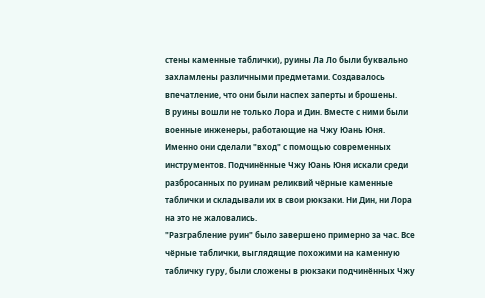стены каменные таблички), руины Ла Ло были буквально захламлены различными предметами. Создавалось впечатление, что они были наспех заперты и брошены.
В руины вошли не только Лора и Дин. Вместе с ними были военные инженеры, работающие на Чжу Юань Юня. Именно они сделали "вход" с помощью современных инструментов. Подчинённые Чжу Юань Юня искали среди разбросанных по руинам реликвий чёрные каменные таблички и складывали их в свои рюкзаки. Ни Дин, ни Лора на это не жаловались.
"Разграбление руин" было завершено примерно за час. Все чёрные таблички, выглядящие похожими на каменную табличку гуру, были сложены в рюкзаки подчинённых Чжу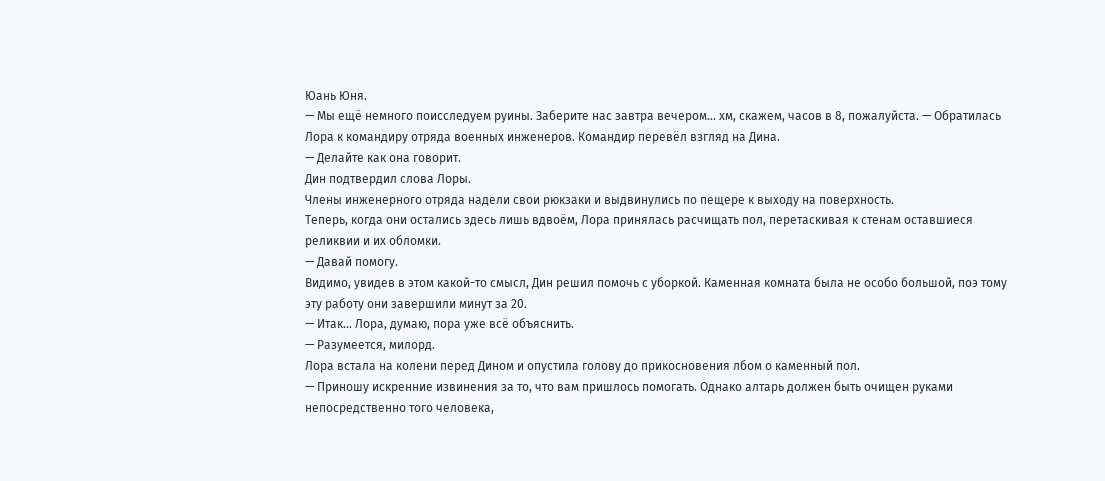Юань Юня.
— Мы ещё немного поисследуем руины. Заберите нас завтра вечером... хм, скажем, часов в 8, пожалуйста. — Обратилась Лора к командиру отряда военных инженеров. Командир перевёл взгляд на Дина.
— Делайте как она говорит.
Дин подтвердил слова Лоры.
Члены инженерного отряда надели свои рюкзаки и выдвинулись по пещере к выходу на поверхность.
Теперь, когда они остались здесь лишь вдвоём, Лора принялась расчищать пол, перетаскивая к стенам оставшиеся реликвии и их обломки.
— Давай помогу.
Видимо, увидев в этом какой-то смысл, Дин решил помочь с уборкой. Каменная комната была не особо большой, поэ тому эту работу они завершили минут за 20.
— Итак... Лора, думаю, пора уже всё объяснить.
— Разумеется, милорд.
Лора встала на колени перед Дином и опустила голову до прикосновения лбом о каменный пол.
— Приношу искренние извинения за то, что вам пришлось помогать. Однако алтарь должен быть очищен руками непосредственно того человека,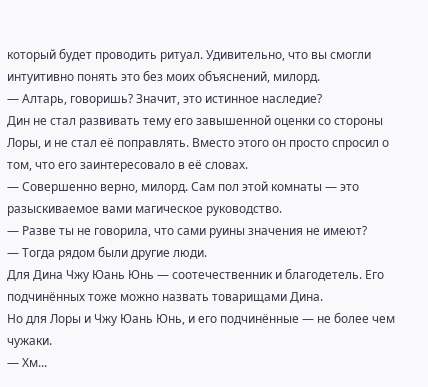который будет проводить ритуал. Удивительно, что вы смогли интуитивно понять это без моих объяснений, милорд.
— Алтарь, говоришь? Значит, это истинное наследие?
Дин не стал развивать тему его завышенной оценки со стороны Лоры, и не стал её поправлять. Вместо этого он просто спросил о том, что его заинтересовало в её словах.
— Совершенно верно, милорд. Сам пол этой комнаты — это разыскиваемое вами магическое руководство.
— Разве ты не говорила, что сами руины значения не имеют?
— Тогда рядом были другие люди.
Для Дина Чжу Юань Юнь — соотечественник и благодетель. Его подчинённых тоже можно назвать товарищами Дина.
Но для Лоры и Чжу Юань Юнь, и его подчинённые — не более чем чужаки.
— Хм...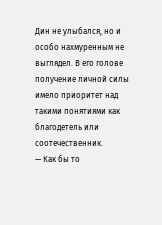Дин не улыбался, но и особо нахмуренным не выглядел. В его голове получение личной силы имело приоритет над такими понятиями как благодетель или соотечественник.
— Как бы то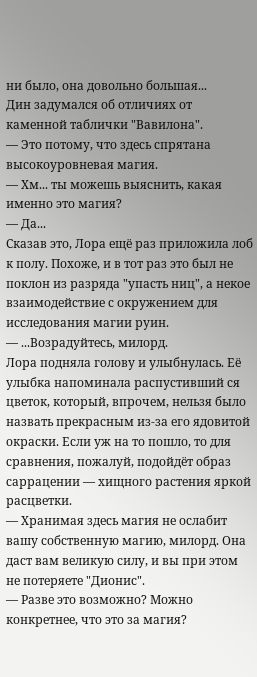ни было, она довольно большая...
Дин задумался об отличиях от каменной таблички "Вавилона".
— Это потому, что здесь спрятана высокоуровневая магия.
— Хм... ты можешь выяснить, какая именно это магия?
— Да...
Сказав это, Лора ещё раз приложила лоб к полу. Похоже, и в тот раз это был не поклон из разряда "упасть ниц", а некое взаимодействие с окружением для исследования магии руин.
— ...Возрадуйтесь, милорд.
Лора подняла голову и улыбнулась. Её улыбка напоминала распустивший ся цветок, который, впрочем, нельзя было назвать прекрасным из-за его ядовитой окраски. Если уж на то пошло, то для сравнения, пожалуй, подойдёт образ саррацении — хищного растения яркой расцветки.
— Хранимая здесь магия не ослабит вашу собственную магию, милорд. Она даст вам великую силу, и вы при этом не потеряете "Дионис".
— Разве это возможно? Можно конкретнее, что это за магия?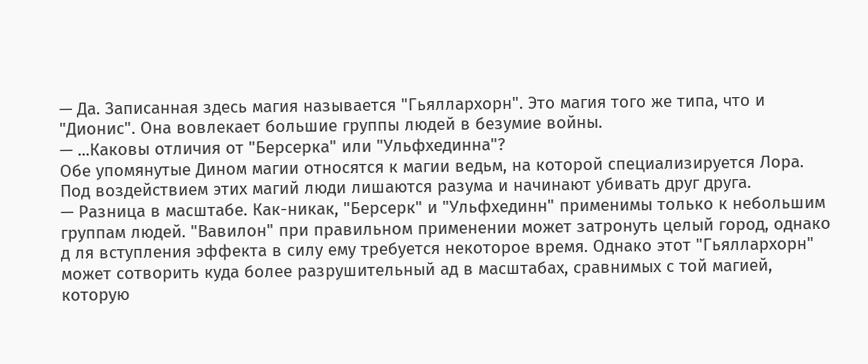— Да. Записанная здесь магия называется "Гьяллархорн". Это магия того же типа, что и "Дионис". Она вовлекает большие группы людей в безумие войны.
— ...Каковы отличия от "Берсерка" или "Ульфхединна"?
Обе упомянутые Дином магии относятся к магии ведьм, на которой специализируется Лора. Под воздействием этих магий люди лишаются разума и начинают убивать друг друга.
— Разница в масштабе. Как-никак, "Берсерк" и "Ульфхединн" применимы только к небольшим группам людей. "Вавилон" при правильном применении может затронуть целый город, однако д ля вступления эффекта в силу ему требуется некоторое время. Однако этот "Гьяллархорн" может сотворить куда более разрушительный ад в масштабах, сравнимых с той магией, которую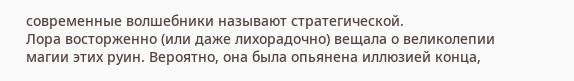современные волшебники называют стратегической.
Лора восторженно (или даже лихорадочно) вещала о великолепии магии этих руин. Вероятно, она была опьянена иллюзией конца,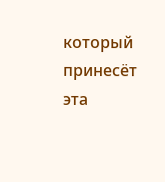который принесёт эта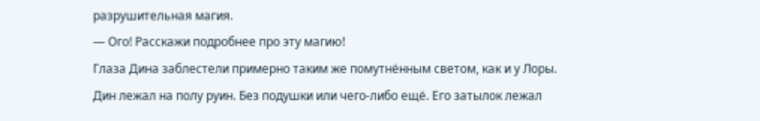разрушительная магия.
— Ого! Расскажи подробнее про эту магию!
Глаза Дина заблестели примерно таким же помутнённым светом, как и у Лоры.
Дин лежал на полу руин. Без подушки или чего-либо ещё. Его затылок лежал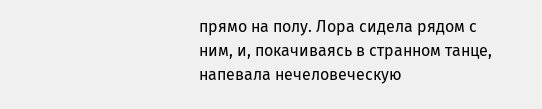прямо на полу. Лора сидела рядом с ним, и, покачиваясь в странном танце, напевала нечеловеческую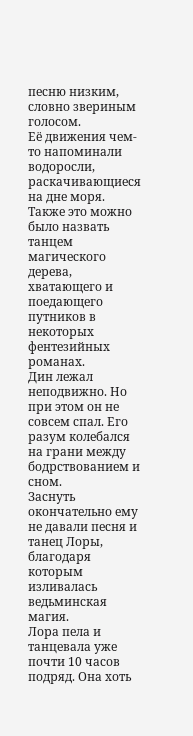песню низким, словно звериным голосом.
Её движения чем-то напоминали водоросли, раскачивающиеся на дне моря.
Также это можно было назвать танцем магического дерева, хватающего и поедающего путников в некоторых фентезийных романах.
Дин лежал неподвижно. Но при этом он не совсем спал. Его разум колебался на грани между бодрствованием и сном.
Заснуть окончательно ему не давали песня и танец Лоры, благодаря которым изливалась ведьминская магия.
Лора пела и танцевала уже почти 10 часов подряд. Она хоть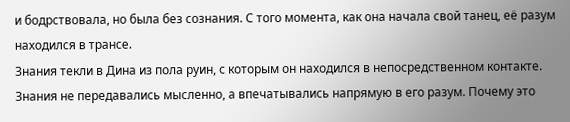и бодрствовала, но была без сознания. С того момента, как она начала свой танец, её разум находился в трансе.
Знания текли в Дина из пола руин, с которым он находился в непосредственном контакте. Знания не передавались мысленно, а впечатывались напрямую в его разум. Почему это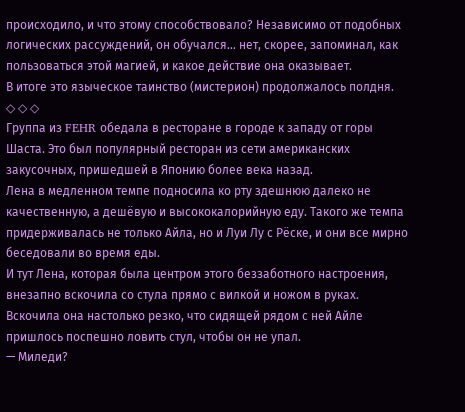происходило, и что этому способствовало? Независимо от подобных логических рассуждений, он обучался... нет, скорее, запоминал, как пользоваться этой магией, и какое действие она оказывает.
В итоге это языческое таинство (мистерион) продолжалось полдня.
◇ ◇ ◇
Группа из FEHR обедала в ресторане в городе к западу от горы Шаста. Это был популярный ресторан из сети американских закусочных, пришедшей в Японию более века назад.
Лена в медленном темпе подносила ко рту здешнюю далеко не качественную, а дешёвую и высококалорийную еду. Такого же темпа придерживалась не только Айла, но и Луи Лу с Рёске, и они все мирно беседовали во время еды.
И тут Лена, которая была центром этого беззаботного настроения, внезапно вскочила со стула прямо с вилкой и ножом в руках.
Вскочила она настолько резко, что сидящей рядом с ней Айле пришлось поспешно ловить стул, чтобы он не упал.
— Миледи?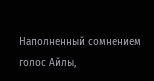Наполненный сомнением голос Айлы,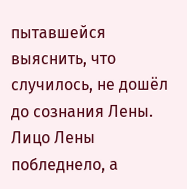пытавшейся выяснить, что случилось, не дошёл до сознания Лены.
Лицо Лены побледнело, а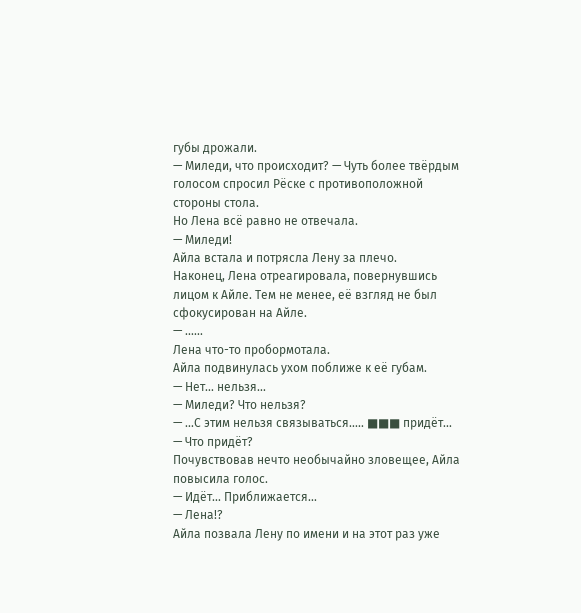губы дрожали.
— Миледи, что происходит? — Чуть более твёрдым голосом спросил Рёске с противоположной стороны стола.
Но Лена всё равно не отвечала.
— Миледи!
Айла встала и потрясла Лену за плечо.
Наконец, Лена отреагировала, повернувшись лицом к Айле. Тем не менее, её взгляд не был сфокусирован на Айле.
— ......
Лена что-то пробормотала.
Айла подвинулась ухом поближе к её губам.
— Нет... нельзя...
— Миледи? Что нельзя?
— ...С этим нельзя связываться..... ■■■ придёт...
— Что придёт?
Почувствовав нечто необычайно зловещее, Айла повысила голос.
— Идёт... Приближается...
— Лена!?
Айла позвала Лену по имени и на этот раз уже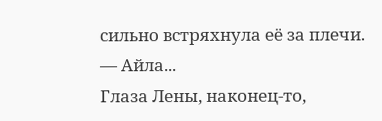сильно встряхнула её за плечи.
— Айла...
Глаза Лены, наконец-то,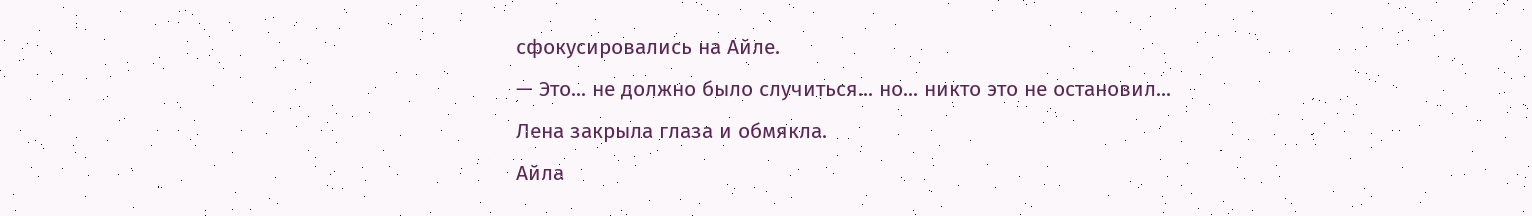сфокусировались на Айле.
— Это... не должно было случиться... но... никто это не остановил...
Лена закрыла глаза и обмякла.
Айла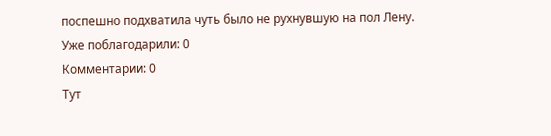поспешно подхватила чуть было не рухнувшую на пол Лену.
Уже поблагодарили: 0
Комментарии: 0
Тут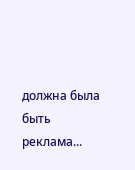должна была быть реклама...